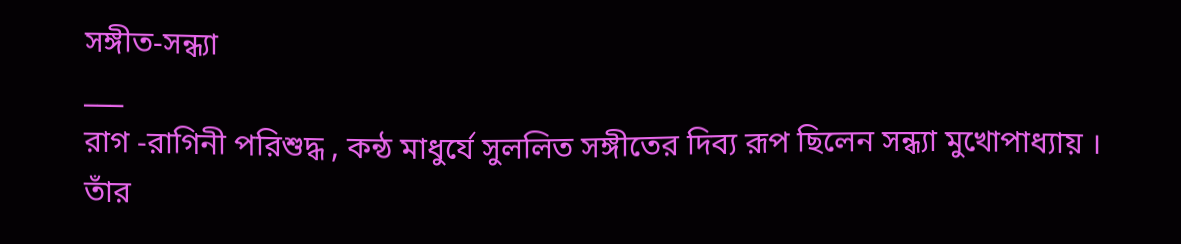সঙ্গীত-সন্ধ্যা
___
রাগ -রাগিনী পরিশুদ্ধ , কন্ঠ মাধুর্যে সুললিত সঙ্গীতের দিব্য রূপ ছিলেন সন্ধ্যা মুখোপাধ্যায় । তাঁর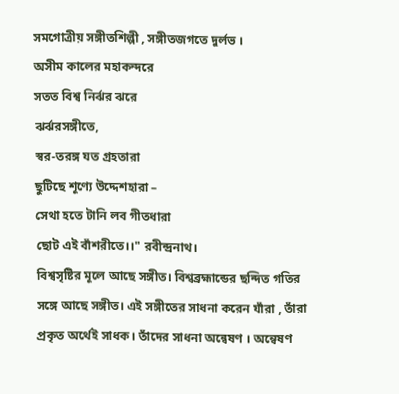সমগোত্রীয় সঙ্গীতশিল্পী , সঙ্গীতজগতে দুর্লভ ।
অসীম কালের মহাকন্দরে
সতত বিশ্ব নির্ঝর ঝরে
ঝর্ঝরসঙ্গীতে,
স্বর-তরঙ্গ যত গ্রহতারা
ছুটিছে শূণ্যে উদ্দেশহারা –
সেথা হতে টানি লব গীতধারা
ছোট এই বাঁশরীতে।।" রবীন্দ্রনাথ।
বিশ্বসৃষ্টির মূলে আছে সঙ্গীত। বিশ্বব্রহ্মান্ডের ছন্দিত গতির সঙ্গে আছে সঙ্গীত। এই সঙ্গীতের সাধনা করেন যাঁরা , তাঁরা প্রকৃত অর্থেই সাধক। তাঁদের সাধনা অন্বেষণ । অন্বেষণ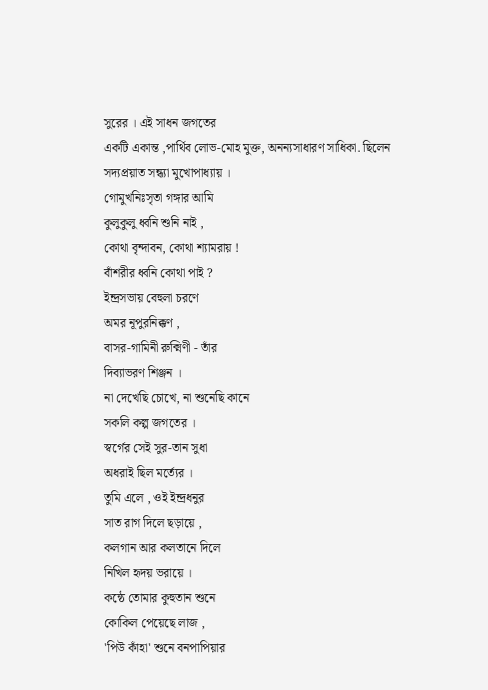সুরের । এই সাধন জগতের
একটি একান্ত ,পার্থিব লোভ-মোহ মুক্ত, অনন্যসাধারণ সাধিকা. ছিলেন সদ্যপ্ৰয়াত সন্ধ্যা মুখোপাধ্যায় ।
গোমুখনিঃসৃতা গঙ্গার আমি
কুলুকুলু ধ্বনি শুনি নাই ,
কোথা বৃন্দাবন, কোথা শ্যামরায় !
বাঁশরীর ধ্বনি কোথা পাই ?
ইন্দ্রসভায় বেহুলা চরণে
অমর নূপুরনিক্কণ ,
বাসর-গামিনী রুক্মিণী - তাঁর
দিব্যাভরণ শিঞ্জন ।
না দেখেছি চোখে, না শুনেছি কানে
সকলি কল্প জগতের ।
স্বর্গের সেই সুর-তান সুধা
অধরাই ছিল মর্ত্যের ।
তুমি এলে , ওই ইন্দ্রধনুর
সাত রাগ দিলে ছড়ায়ে ,
কলগান আর কলতানে দিলে
নিখিল হৃদয় ভরায়ে ।
কন্ঠে তোমার কুহুতান শুনে
কোকিল পেয়েছে লাজ ,
'পিউ কাঁহা' শুনে বনপাপিয়ার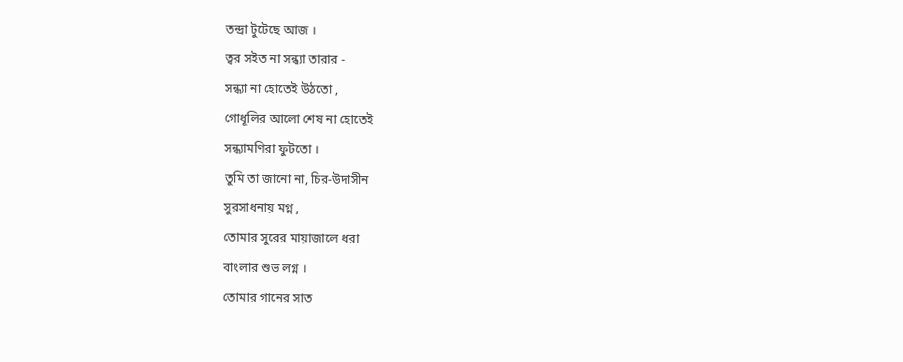তন্দ্রা টুটেছে আজ ।
ত্বর সইত না সন্ধ্যা তারার -
সন্ধ্যা না হোতেই উঠতো ,
গোধূলির আলো শেষ না হোতেই
সন্ধ্যামণিরা ফুটতো ।
তুমি তা জানো না, চির-উদাসীন
সুরসাধনায় মগ্ন ,
তোমার সুরের মায়াজালে ধরা
বাংলার শুভ লগ্ন ।
তোমার গানের সাত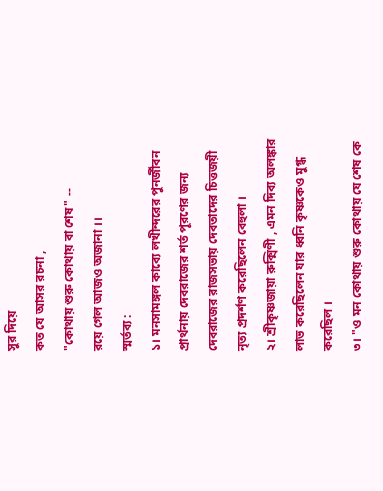সুর দিয়ে
কত যে আসর রচনা ,
"কোথায় শুরু কোথায় বা শেষ" --
রয়ে গেল আজও অজানা ।।
স্মর্তব্য :
১। মনসামঙ্গল কাব্যে লখীন্দরের পুনর্জীবন প্রার্থনায় দেবরাজের শর্ত পূরণের জন্য দেবরাজের রাজসভায় দেবতাদের চিত্তজয়ী নৃত্য প্রদর্শণ করেছিলেন বেহুলা ।
২। শ্রীকৃষ্ণজায়া রুক্মিণী , এমন দিব্য অলঙ্কার লাভ করেছিলেন যার ধ্বনি কৃষ্ণকেও মুগ্ধ করেছিল ।
৩। "ও মন কোথায় শুরু কোথায় যে শেষ কে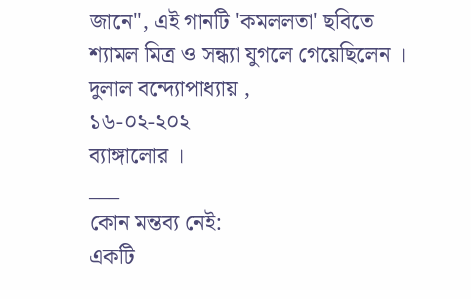জানে", এই গানটি 'কমললতা' ছবিতে শ্যামল মিত্র ও সন্ধ্যা যুগলে গেয়েছিলেন ।
দুলাল বন্দ্যোপাধ্যায় ,
১৬-০২-২০২
ব্যাঙ্গালোর ।
___
কোন মন্তব্য নেই:
একটি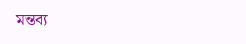মন্তব্য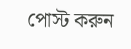পোস্ট করুন